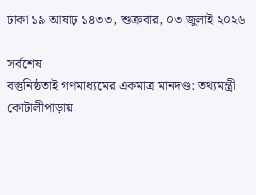ঢাকা ১৯ আষাঢ় ১৪৩৩, শুক্রবার, ০৩ জুলাই ২০২৬

সর্বশেষ
বস্তুনিষ্ঠতাই গণমাধ্যমের একমাত্র মানদণ্ড: তথ্যমন্ত্রী কোটালীপাড়ায়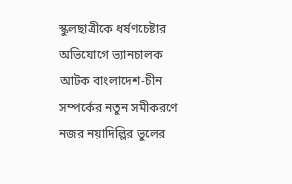স্কুলছাত্রীকে ধর্ষণচেষ্টার অভিযোগে ভ্যানচালক আটক বাংলাদেশ-চীন সম্পর্কের নতুন সমীকরণে নজর নয়াদিল্লির ভুলের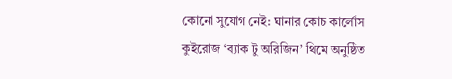কোনো সুযোগ নেই: ঘানার কোচ কার্লোস কুইরোজ ‘ব্যাক টু অরিজিন’ থিমে অনুষ্ঠিত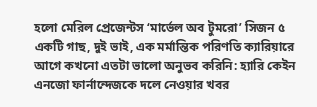হলো মেরিল প্রেজেন্টস ‘মার্ভেল অব টুমরো’ সিজন ৫ একটি গাছ, দুই ভাই, এক মর্মান্তিক পরিণতি ক্যারিয়ারে আগে কখনো এতটা ভালো অনুভব করিনি: হ্যারি কেইন এনজো ফার্নান্দেজকে দলে নেওয়ার খবর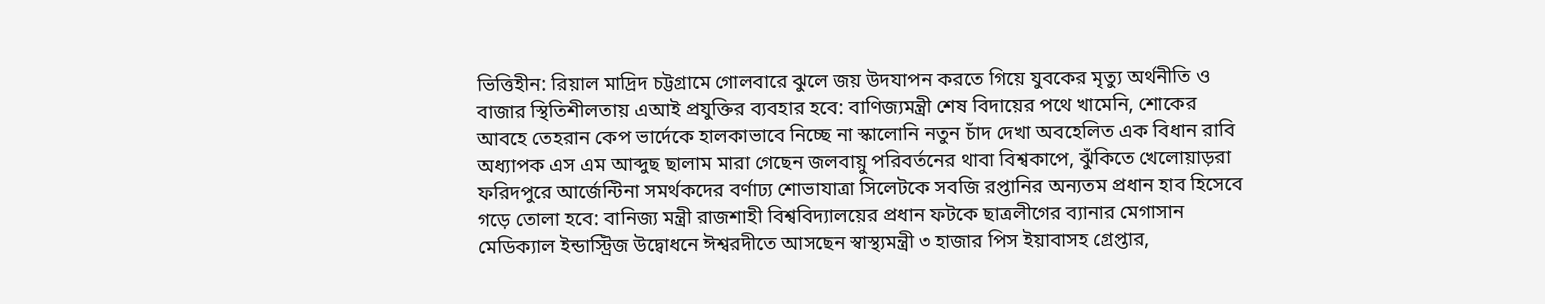ভিত্তিহীন: রিয়াল মাদ্রিদ চট্টগ্রামে গোলবারে ঝুলে জয় উদযাপন করতে গিয়ে যুবকের মৃত্যু অর্থনীতি ও বাজার স্থিতিশীলতায় এআই প্রযুক্তির ব্যবহার হবে: বাণিজ্যমন্ত্রী শেষ বিদায়ের পথে খামেনি, শোকের আবহে তেহরান কেপ ভার্দেকে হালকাভাবে নিচ্ছে না স্কালোনি নতুন চাঁদ দেখা অবহেলিত এক বিধান রাবি অধ্যাপক এস এম আব্দুছ ছালাম মারা গেছেন জলবায়ু পরিবর্তনের থাবা বিশ্বকাপে, ঝুঁকিতে খেলোয়াড়রা ফরিদপুরে আর্জেন্টিনা সমর্থকদের বর্ণাঢ্য শোভাযাত্রা সিলেটকে সবজি রপ্তানির অন্যতম প্রধান হাব হিসেবে গড়ে তোলা হবে: বানিজ্য মন্ত্রী রাজশাহী বিশ্ববিদ্যালয়ের প্রধান ফটকে ছাত্রলীগের ব্যানার মেগাসান মেডিক্যাল ইন্ডাস্ট্রিজ উদ্বোধনে ঈশ্বরদীতে আসছেন স্বাস্থ্যমন্ত্রী ৩ হাজার পিস ইয়াবাসহ গ্রেপ্তার,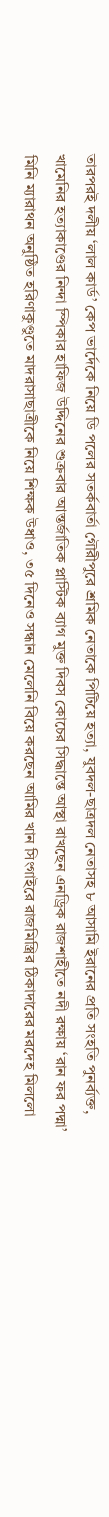তারপরই দলীয় ‘লাল কার্ড’ কেপ ভার্দেকে নিয়ে ডি পলের সতর্কবার্তা গৌরীপুরে শ্রমিক নেতাকে পিটিয়ে হত্যা, যুবদল-ছাত্রদল নেতাসহ ৮ আসামি ইরানের প্রতি সংহতি পুনর্ব্যক্ত, খামেনির হত্যাকাণ্ডের নিন্দা স্পিকার হাফিজ উদ্দিনের শুক্রবার আন্তর্জাতিক প্লাস্টিক ব্যাগ মুক্ত দিবস কোচের সিদ্ধান্তে আস্থা রাখছেন এনড্রিক রাজশাহীতে নদী রক্ষায় ‘রান ফর পদ্মা’ মিনি ম্যারাথন অনুষ্ঠিত হরিণাকুণ্ডুতে মাদরাসাছাত্রীকে নিয়ে শিক্ষক উধাও, ৩৫ দিনেও সন্ধান মেলেনি বিয়ে করছেন আমির খান সিংগাইরে রাজমিস্ত্রির ঠিকাদারের মরদেহ মিললো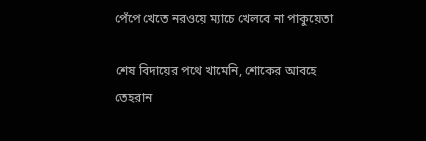পেঁপে খেতে নরওয়ে ম্যাচে খেলবে না পাকুয়েতা

শেষ বিদায়ের পথে খামেনি, শোকের আবহে তেহরান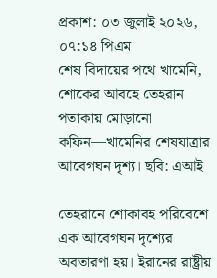প্রকাশ: ০৩ জুলাই ২০২৬, ০৭:১৪ পিএম
শেষ বিদায়ের পথে খামেনি, শোকের আবহে তেহরান
পতাকায় মোড়ানো কফিন—খামেনির শেষযাত্রার আবেগঘন দৃশ্য। ছবি: এআই

তেহরানে শোকাবহ পরিবেশে এক আবেগঘন দৃশ্যের অবতারণা হয়। ইরানের রাষ্ট্রীয়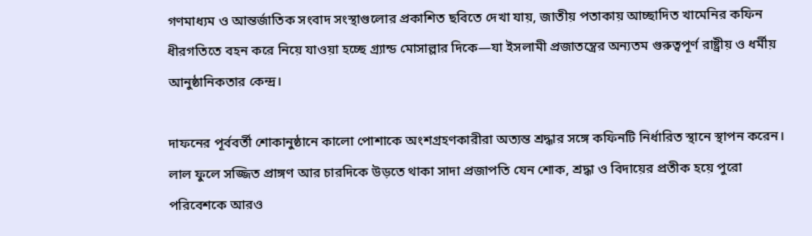গণমাধ্যম ও আন্তর্জাতিক সংবাদ সংস্থাগুলোর প্রকাশিত ছবিতে দেখা যায়, জাতীয় পতাকায় আচ্ছাদিত খামেনির কফিন ধীরগতিতে বহন করে নিয়ে যাওয়া হচ্ছে গ্র্যান্ড মোসাল্লার দিকে—যা ইসলামী প্রজাতন্ত্রের অন্যতম গুরুত্বপূর্ণ রাষ্ট্রীয় ও ধর্মীয় আনুষ্ঠানিকতার কেন্দ্র।

দাফনের পূর্ববর্তী শোকানুষ্ঠানে কালো পোশাকে অংশগ্রহণকারীরা অত্যন্ত শ্রদ্ধার সঙ্গে কফিনটি নির্ধারিত স্থানে স্থাপন করেন। লাল ফুলে সজ্জিত প্রাঙ্গণ আর চারদিকে উড়তে থাকা সাদা প্রজাপতি যেন শোক, শ্রদ্ধা ও বিদায়ের প্রতীক হয়ে পুরো পরিবেশকে আরও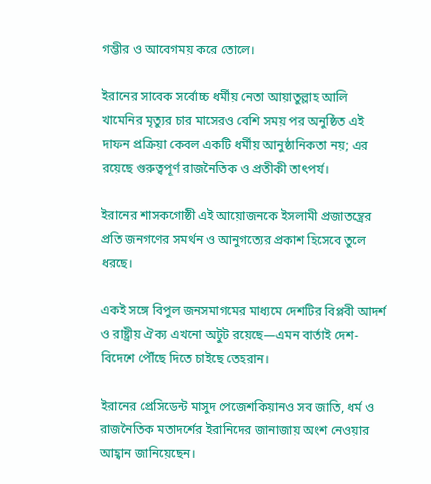গম্ভীর ও আবেগময় করে তোলে।

ইরানের সাবেক সর্বোচ্চ ধর্মীয় নেতা আয়াতুল্লাহ আলি খামেনির মৃত্যুর চার মাসেরও বেশি সময় পর অনুষ্ঠিত এই দাফন প্রক্রিয়া কেবল একটি ধর্মীয় আনুষ্ঠানিকতা নয়; এর রয়েছে গুরুত্বপূর্ণ রাজনৈতিক ও প্রতীকী তাৎপর্য।

ইরানের শাসকগোষ্ঠী এই আয়োজনকে ইসলামী প্রজাতন্ত্রের প্রতি জনগণের সমর্থন ও আনুগত্যের প্রকাশ হিসেবে তুলে ধরছে।

একই সঙ্গে বিপুল জনসমাগমের মাধ্যমে দেশটির বিপ্লবী আদর্শ ও রাষ্ট্রীয় ঐক্য এখনো অটুট রয়েছে—এমন বার্তাই দেশ-বিদেশে পৌঁছে দিতে চাইছে তেহরান।

ইরানের প্রেসিডেন্ট মাসুদ পেজেশকিয়ানও সব জাতি, ধর্ম ও রাজনৈতিক মতাদর্শের ইরানিদের জানাজায় অংশ নেওয়ার আহ্বান জানিয়েছেন।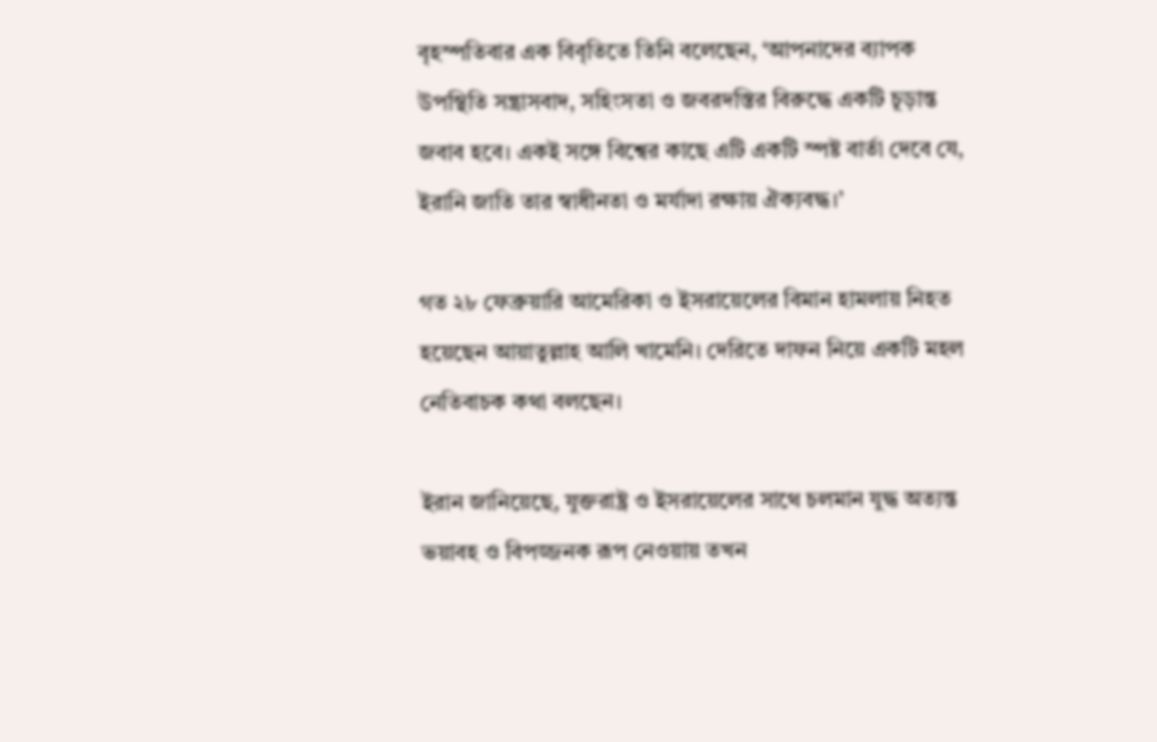বৃহস্পতিবার এক বিবৃতিতে তিনি বলেছেন, ‘আপনাদের ব্যাপক উপস্থিতি সন্ত্রাসবাদ, সহিংসতা ও জবরদস্তির বিরুদ্ধে একটি চূড়ান্ত জবাব হবে। একই সঙ্গে বিশ্বের কাছে এটি একটি স্পষ্ট বার্তা দেবে যে, ইরানি জাতি তার স্বাধীনতা ও মর্যাদা রক্ষায় ঐক্যবদ্ধ।’

গত ২৮ ফেব্রুয়ারি আমেরিকা ও ইসরায়েলের বিমান হামলায় নিহত হয়েছেন আয়াতুল্লাহ আলি খামেনি। দেরিতে দাফন নিয়ে একটি মহল নেতিবাচক কথা বলছেন।

ইরান জানিয়েছে, যুক্তরাষ্ট্র ও ইসরায়েলের সাথে চলমান যুদ্ধ অত্যন্ত ভয়াবহ ও বিপজ্জনক রূপ নেওয়ায় তখন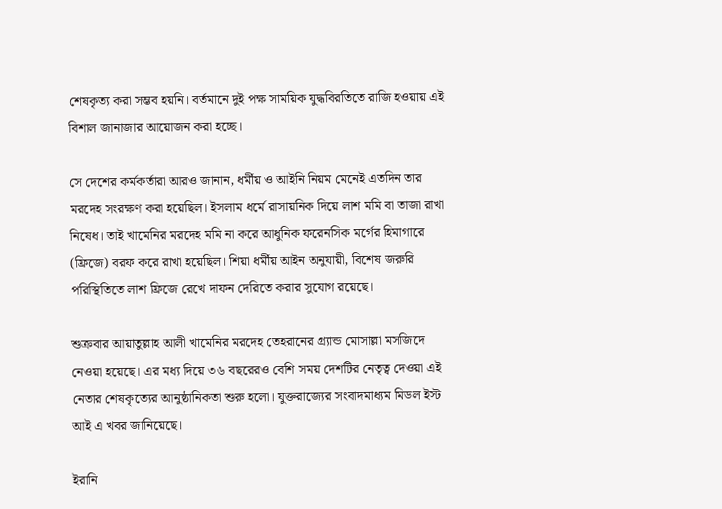শেষকৃত্য করা সম্ভব হয়নি। বর্তমানে দুই পক্ষ সাময়িক যুদ্ধবিরতিতে রাজি হওয়ায় এই বিশাল জানাজার আয়োজন করা হচ্ছে।

সে দেশের কর্মকর্তারা আরও জানান, ধর্মীয় ও আইনি নিয়ম মেনেই এতদিন তার মরদেহ সংরক্ষণ করা হয়েছিল। ইসলাম ধর্মে রাসায়নিক দিয়ে লাশ মমি বা তাজা রাখা নিষেধ। তাই খামেনির মরদেহ মমি না করে আধুনিক ফরেনসিক মর্গের হিমাগারে (ফ্রিজে) বরফ করে রাখা হয়েছিল। শিয়া ধর্মীয় আইন অনুযায়ী, বিশেষ জরুরি পরিস্থিতিতে লাশ ফ্রিজে রেখে দাফন দেরিতে করার সুযোগ রয়েছে।

শুক্রবার আয়াতুল্লাহ আলী খামেনির মরদেহ তেহরানের গ্র্যান্ড মোসাল্লা মসজিদে নেওয়া হয়েছে। এর মধ্য দিয়ে ৩৬ বছরেরও বেশি সময় দেশটির নেতৃত্ব দেওয়া এই নেতার শেষকৃত্যের আনুষ্ঠানিকতা শুরু হলো। যুক্তরাজ্যের সংবাদমাধ্যম মিডল ইস্ট আই এ খবর জানিয়েছে।

ইরানি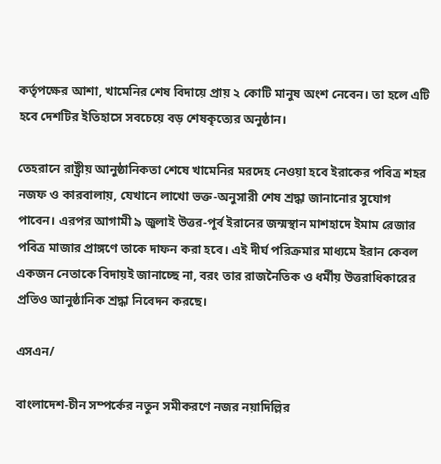কর্তৃপক্ষের আশা, খামেনির শেষ বিদায়ে প্রায় ২ কোটি মানুষ অংশ নেবেন। তা হলে এটি হবে দেশটির ইতিহাসে সবচেয়ে বড় শেষকৃত্যের অনুষ্ঠান।

তেহরানে রাষ্ট্রীয় আনুষ্ঠানিকতা শেষে খামেনির মরদেহ নেওয়া হবে ইরাকের পবিত্র শহর নজফ ও কারবালায়, যেখানে লাখো ভক্ত-অনুসারী শেষ শ্রদ্ধা জানানোর সুযোগ পাবেন। এরপর আগামী ৯ জুলাই উত্তর-পূর্ব ইরানের জন্মস্থান মাশহাদে ইমাম রেজার পবিত্র মাজার প্রাঙ্গণে তাকে দাফন করা হবে। এই দীর্ঘ পরিক্রমার মাধ্যমে ইরান কেবল একজন নেতাকে বিদায়ই জানাচ্ছে না, বরং তার রাজনৈতিক ও ধর্মীয় উত্তরাধিকারের প্রতিও আনুষ্ঠানিক শ্রদ্ধা নিবেদন করছে।

এসএন/

বাংলাদেশ-চীন সম্পর্কের নতুন সমীকরণে নজর নয়াদিল্লির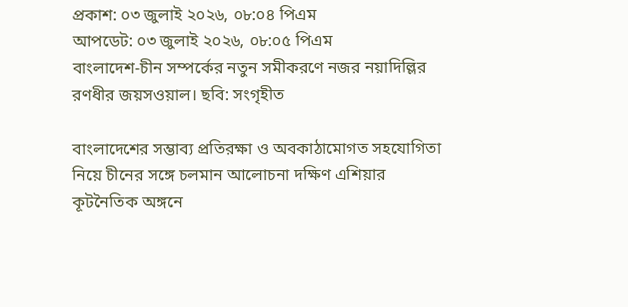প্রকাশ: ০৩ জুলাই ২০২৬, ০৮:০৪ পিএম
আপডেট: ০৩ জুলাই ২০২৬, ০৮:০৫ পিএম
বাংলাদেশ-চীন সম্পর্কের নতুন সমীকরণে নজর নয়াদিল্লির
রণধীর জয়সওয়াল। ছবি: সংগৃহীত

বাংলাদেশের সম্ভাব্য প্রতিরক্ষা ও অবকাঠামোগত সহযোগিতা নিয়ে চীনের সঙ্গে চলমান আলোচনা দক্ষিণ এশিয়ার কূটনৈতিক অঙ্গনে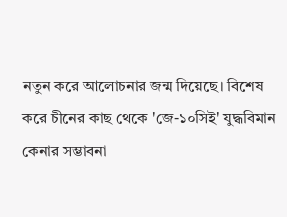নতুন করে আলোচনার জন্ম দিয়েছে। বিশেষ করে চীনের কাছ থেকে 'জে-১০সিই' যুদ্ধবিমান কেনার সম্ভাবনা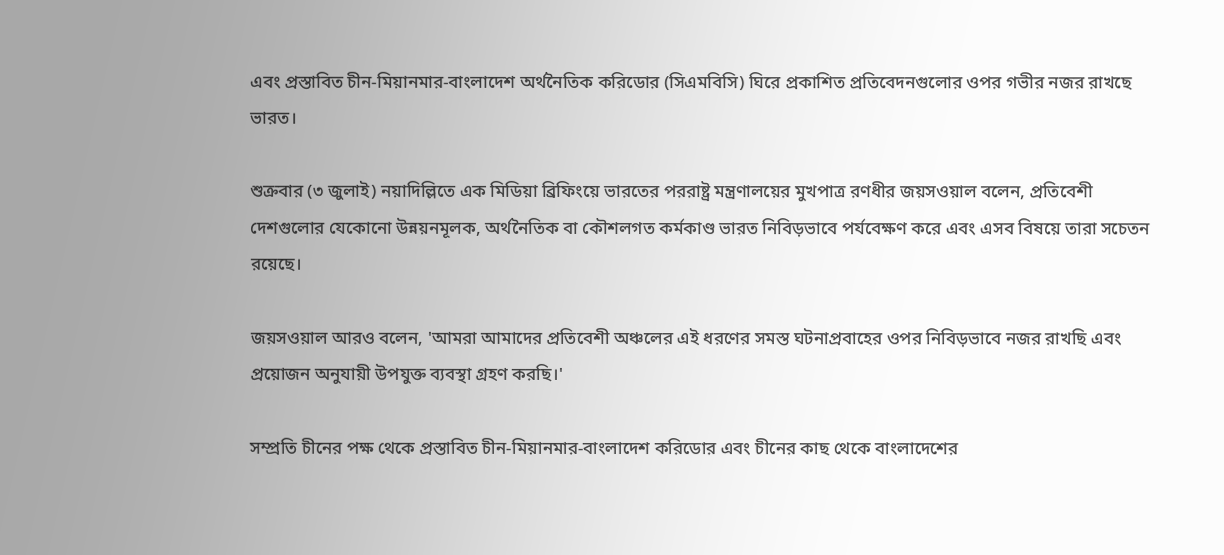এবং প্রস্তাবিত চীন-মিয়ানমার-বাংলাদেশ অর্থনৈতিক করিডোর (সিএমবিসি) ঘিরে প্রকাশিত প্রতিবেদনগুলোর ওপর গভীর নজর রাখছে ভারত।

শুক্রবার (৩ জুলাই) নয়াদিল্লিতে এক মিডিয়া ব্রিফিংয়ে ভারতের পররাষ্ট্র মন্ত্রণালয়ের মুখপাত্র রণধীর জয়সওয়াল বলেন, প্রতিবেশী দেশগুলোর যেকোনো উন্নয়নমূলক, অর্থনৈতিক বা কৌশলগত কর্মকাণ্ড ভারত নিবিড়ভাবে পর্যবেক্ষণ করে এবং এসব বিষয়ে তারা সচেতন রয়েছে।

জয়সওয়াল আরও বলেন, 'আমরা আমাদের প্রতিবেশী অঞ্চলের এই ধরণের সমস্ত ঘটনাপ্রবাহের ওপর নিবিড়ভাবে নজর রাখছি এবং প্রয়োজন অনুযায়ী উপযুক্ত ব্যবস্থা গ্রহণ করছি।'

সম্প্রতি চীনের পক্ষ থেকে প্রস্তাবিত চীন-মিয়ানমার-বাংলাদেশ করিডোর এবং চীনের কাছ থেকে বাংলাদেশের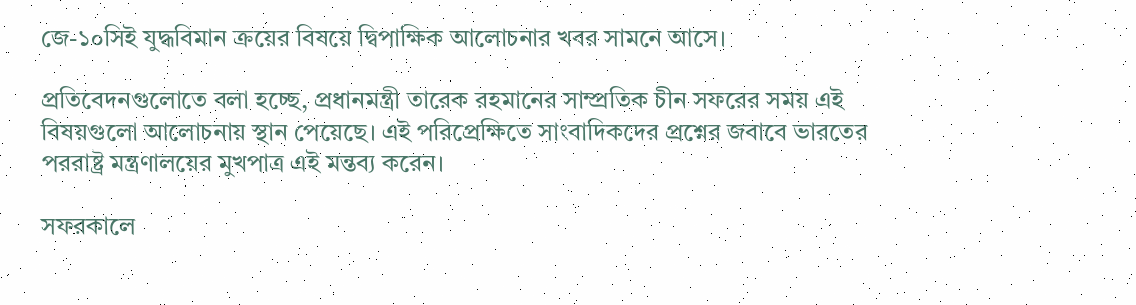জে-১০সিই যুদ্ধবিমান ক্রয়ের বিষয়ে দ্বিপাক্ষিক আলোচনার খবর সামনে আসে।

প্রতিবেদনগুলোতে বলা হচ্ছে, প্রধানমন্ত্রী তারেক রহমানের সাম্প্রতিক চীন সফরের সময় এই বিষয়গুলো আলোচনায় স্থান পেয়েছে। এই পরিপ্রেক্ষিতে সাংবাদিকদের প্রশ্নের জবাবে ভারতের পররাষ্ট্র মন্ত্রণালয়ের মুখপাত্র এই মন্তব্য করেন।

সফরকালে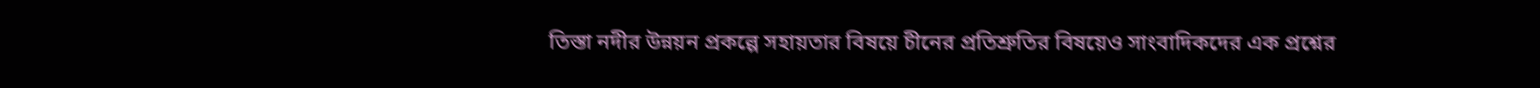তিস্তা নদীর উন্নয়ন প্রকল্পে সহায়তার বিষয়ে চীনের প্রতিশ্রুতির বিষয়েও সাংবাদিকদের এক প্রশ্নের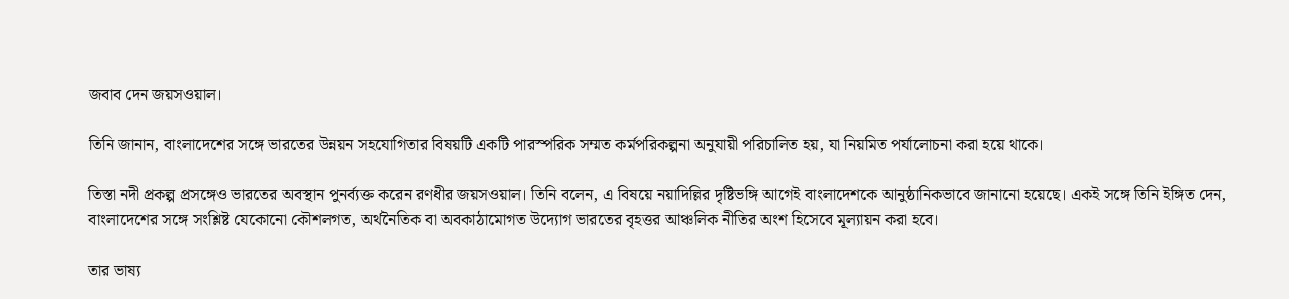জবাব দেন জয়সওয়াল।

তিনি জানান, বাংলাদেশের সঙ্গে ভারতের উন্নয়ন সহযোগিতার বিষয়টি একটি পারস্পরিক সম্মত কর্মপরিকল্পনা অনুযায়ী পরিচালিত হয়, যা নিয়মিত পর্যালোচনা করা হয়ে থাকে।

তিস্তা নদী প্রকল্প প্রসঙ্গেও ভারতের অবস্থান পুনর্ব্যক্ত করেন রণধীর জয়সওয়াল। তিনি বলেন, এ বিষয়ে নয়াদিল্লির দৃষ্টিভঙ্গি আগেই বাংলাদেশকে আনুষ্ঠানিকভাবে জানানো হয়েছে। একই সঙ্গে তিনি ইঙ্গিত দেন, বাংলাদেশের সঙ্গে সংশ্লিষ্ট যেকোনো কৌশলগত, অর্থনৈতিক বা অবকাঠামোগত উদ্যোগ ভারতের বৃহত্তর আঞ্চলিক নীতির অংশ হিসেবে মূল্যায়ন করা হবে।

তার ভাষ্য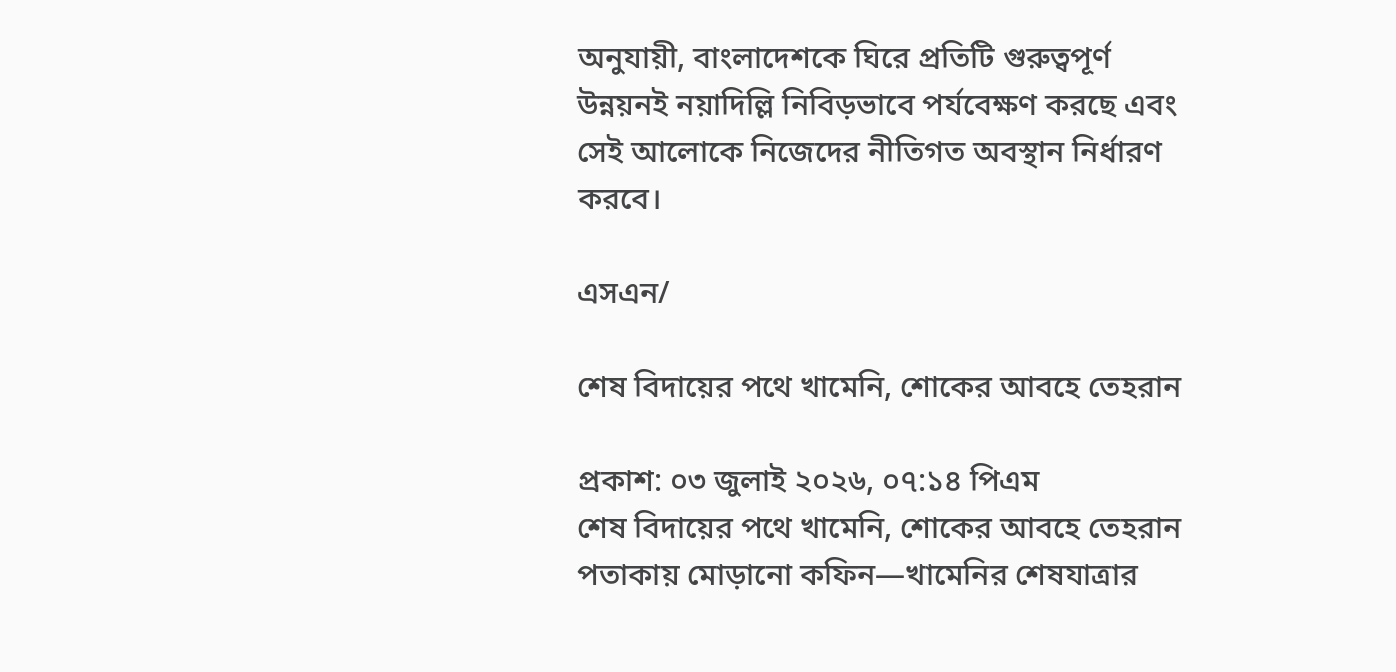অনুযায়ী, বাংলাদেশকে ঘিরে প্রতিটি গুরুত্বপূর্ণ উন্নয়নই নয়াদিল্লি নিবিড়ভাবে পর্যবেক্ষণ করছে এবং সেই আলোকে নিজেদের নীতিগত অবস্থান নির্ধারণ করবে।

এসএন/

শেষ বিদায়ের পথে খামেনি, শোকের আবহে তেহরান

প্রকাশ: ০৩ জুলাই ২০২৬, ০৭:১৪ পিএম
শেষ বিদায়ের পথে খামেনি, শোকের আবহে তেহরান
পতাকায় মোড়ানো কফিন—খামেনির শেষযাত্রার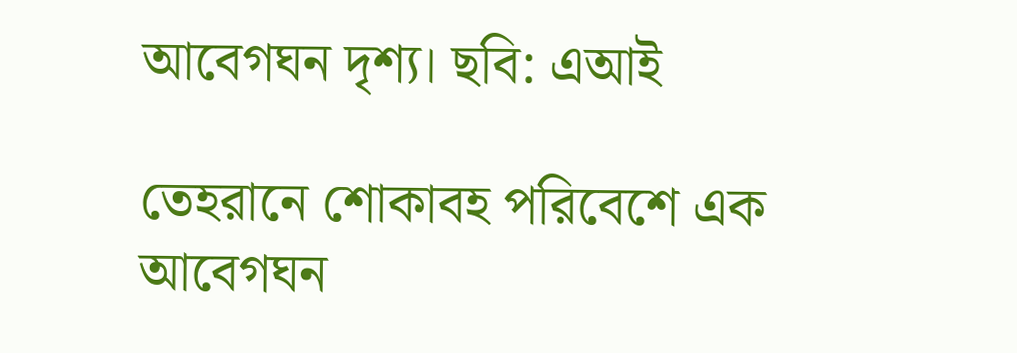আবেগঘন দৃশ্য। ছবি: এআই

তেহরানে শোকাবহ পরিবেশে এক আবেগঘন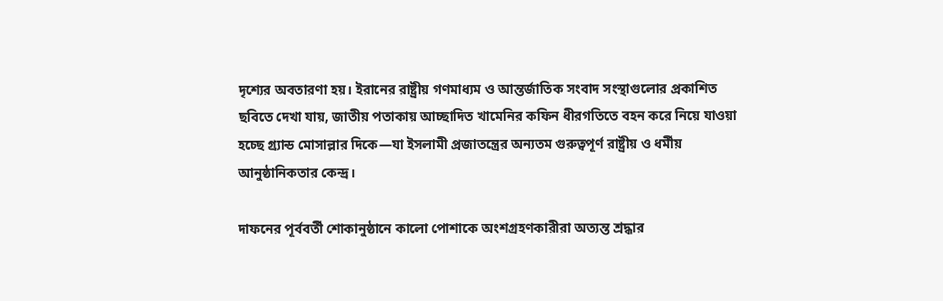দৃশ্যের অবতারণা হয়। ইরানের রাষ্ট্রীয় গণমাধ্যম ও আন্তর্জাতিক সংবাদ সংস্থাগুলোর প্রকাশিত ছবিতে দেখা যায়, জাতীয় পতাকায় আচ্ছাদিত খামেনির কফিন ধীরগতিতে বহন করে নিয়ে যাওয়া হচ্ছে গ্র্যান্ড মোসাল্লার দিকে—যা ইসলামী প্রজাতন্ত্রের অন্যতম গুরুত্বপূর্ণ রাষ্ট্রীয় ও ধর্মীয় আনুষ্ঠানিকতার কেন্দ্র।

দাফনের পূর্ববর্তী শোকানুষ্ঠানে কালো পোশাকে অংশগ্রহণকারীরা অত্যন্ত শ্রদ্ধার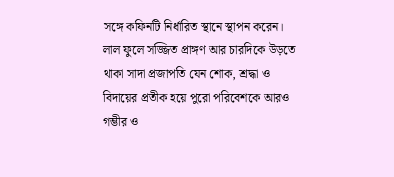সঙ্গে কফিনটি নির্ধারিত স্থানে স্থাপন করেন। লাল ফুলে সজ্জিত প্রাঙ্গণ আর চারদিকে উড়তে থাকা সাদা প্রজাপতি যেন শোক, শ্রদ্ধা ও বিদায়ের প্রতীক হয়ে পুরো পরিবেশকে আরও গম্ভীর ও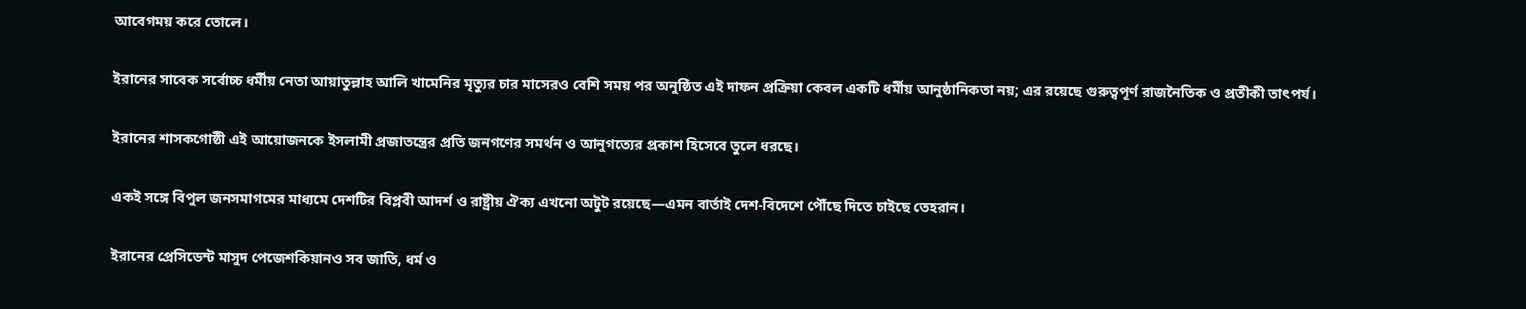আবেগময় করে তোলে।

ইরানের সাবেক সর্বোচ্চ ধর্মীয় নেতা আয়াতুল্লাহ আলি খামেনির মৃত্যুর চার মাসেরও বেশি সময় পর অনুষ্ঠিত এই দাফন প্রক্রিয়া কেবল একটি ধর্মীয় আনুষ্ঠানিকতা নয়; এর রয়েছে গুরুত্বপূর্ণ রাজনৈতিক ও প্রতীকী তাৎপর্য।

ইরানের শাসকগোষ্ঠী এই আয়োজনকে ইসলামী প্রজাতন্ত্রের প্রতি জনগণের সমর্থন ও আনুগত্যের প্রকাশ হিসেবে তুলে ধরছে।

একই সঙ্গে বিপুল জনসমাগমের মাধ্যমে দেশটির বিপ্লবী আদর্শ ও রাষ্ট্রীয় ঐক্য এখনো অটুট রয়েছে—এমন বার্তাই দেশ-বিদেশে পৌঁছে দিতে চাইছে তেহরান।

ইরানের প্রেসিডেন্ট মাসুদ পেজেশকিয়ানও সব জাতি, ধর্ম ও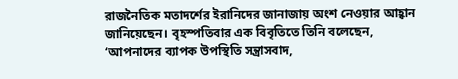রাজনৈতিক মতাদর্শের ইরানিদের জানাজায় অংশ নেওয়ার আহ্বান জানিয়েছেন। বৃহস্পতিবার এক বিবৃতিতে তিনি বলেছেন, ‘আপনাদের ব্যাপক উপস্থিতি সন্ত্রাসবাদ,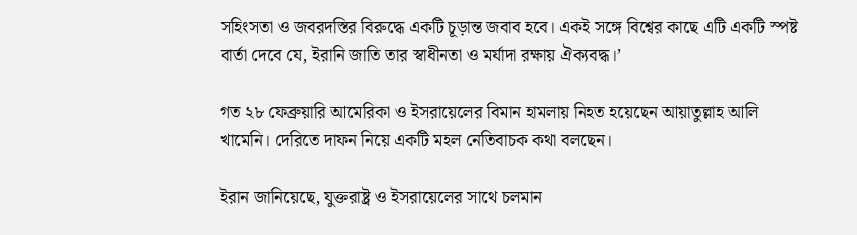সহিংসতা ও জবরদস্তির বিরুদ্ধে একটি চূড়ান্ত জবাব হবে। একই সঙ্গে বিশ্বের কাছে এটি একটি স্পষ্ট বার্তা দেবে যে, ইরানি জাতি তার স্বাধীনতা ও মর্যাদা রক্ষায় ঐক্যবদ্ধ।’

গত ২৮ ফেব্রুয়ারি আমেরিকা ও ইসরায়েলের বিমান হামলায় নিহত হয়েছেন আয়াতুল্লাহ আলি খামেনি। দেরিতে দাফন নিয়ে একটি মহল নেতিবাচক কথা বলছেন।

ইরান জানিয়েছে, যুক্তরাষ্ট্র ও ইসরায়েলের সাথে চলমান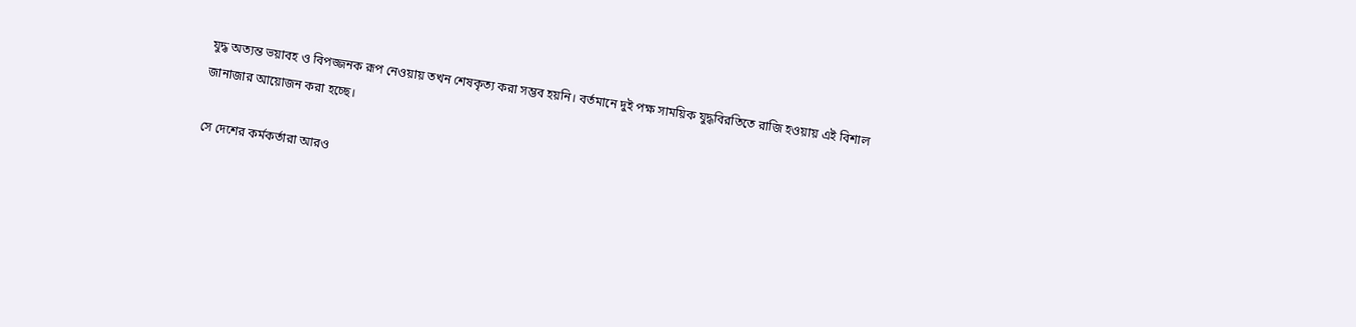যুদ্ধ অত্যন্ত ভয়াবহ ও বিপজ্জনক রূপ নেওয়ায় তখন শেষকৃত্য করা সম্ভব হয়নি। বর্তমানে দুই পক্ষ সাময়িক যুদ্ধবিরতিতে রাজি হওয়ায় এই বিশাল জানাজার আয়োজন করা হচ্ছে।

সে দেশের কর্মকর্তারা আরও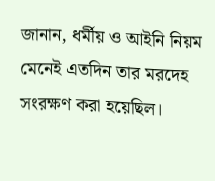জানান, ধর্মীয় ও আইনি নিয়ম মেনেই এতদিন তার মরদেহ সংরক্ষণ করা হয়েছিল।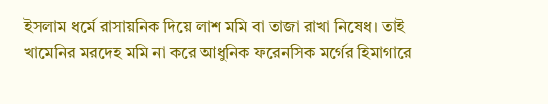ইসলাম ধর্মে রাসায়নিক দিয়ে লাশ মমি বা তাজা রাখা নিষেধ। তাই খামেনির মরদেহ মমি না করে আধুনিক ফরেনসিক মর্গের হিমাগারে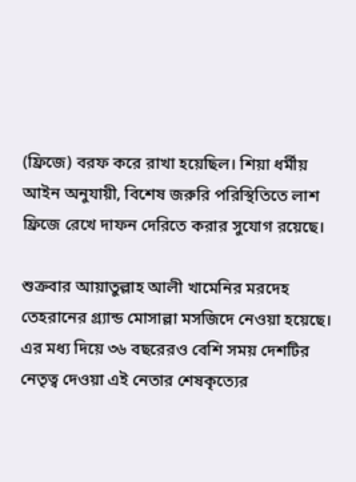(ফ্রিজে) বরফ করে রাখা হয়েছিল। শিয়া ধর্মীয় আইন অনুযায়ী, বিশেষ জরুরি পরিস্থিতিতে লাশ ফ্রিজে রেখে দাফন দেরিতে করার সুযোগ রয়েছে।

শুক্রবার আয়াতুল্লাহ আলী খামেনির মরদেহ তেহরানের গ্র্যান্ড মোসাল্লা মসজিদে নেওয়া হয়েছে। এর মধ্য দিয়ে ৩৬ বছরেরও বেশি সময় দেশটির নেতৃত্ব দেওয়া এই নেতার শেষকৃত্যের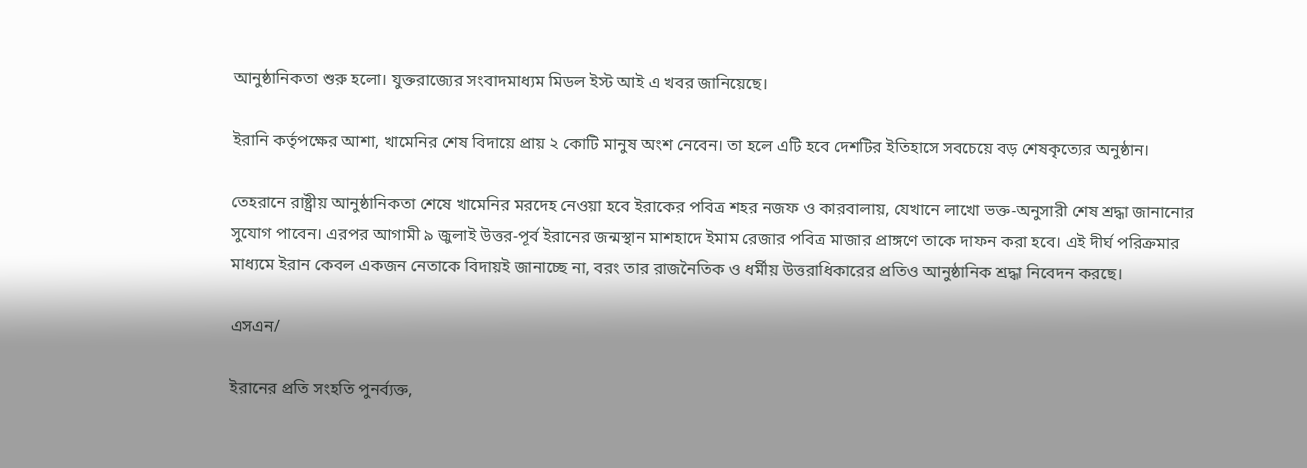আনুষ্ঠানিকতা শুরু হলো। যুক্তরাজ্যের সংবাদমাধ্যম মিডল ইস্ট আই এ খবর জানিয়েছে।

ইরানি কর্তৃপক্ষের আশা, খামেনির শেষ বিদায়ে প্রায় ২ কোটি মানুষ অংশ নেবেন। তা হলে এটি হবে দেশটির ইতিহাসে সবচেয়ে বড় শেষকৃত্যের অনুষ্ঠান।

তেহরানে রাষ্ট্রীয় আনুষ্ঠানিকতা শেষে খামেনির মরদেহ নেওয়া হবে ইরাকের পবিত্র শহর নজফ ও কারবালায়, যেখানে লাখো ভক্ত-অনুসারী শেষ শ্রদ্ধা জানানোর সুযোগ পাবেন। এরপর আগামী ৯ জুলাই উত্তর-পূর্ব ইরানের জন্মস্থান মাশহাদে ইমাম রেজার পবিত্র মাজার প্রাঙ্গণে তাকে দাফন করা হবে। এই দীর্ঘ পরিক্রমার মাধ্যমে ইরান কেবল একজন নেতাকে বিদায়ই জানাচ্ছে না, বরং তার রাজনৈতিক ও ধর্মীয় উত্তরাধিকারের প্রতিও আনুষ্ঠানিক শ্রদ্ধা নিবেদন করছে।

এসএন/

ইরানের প্রতি সংহতি পুনর্ব্যক্ত,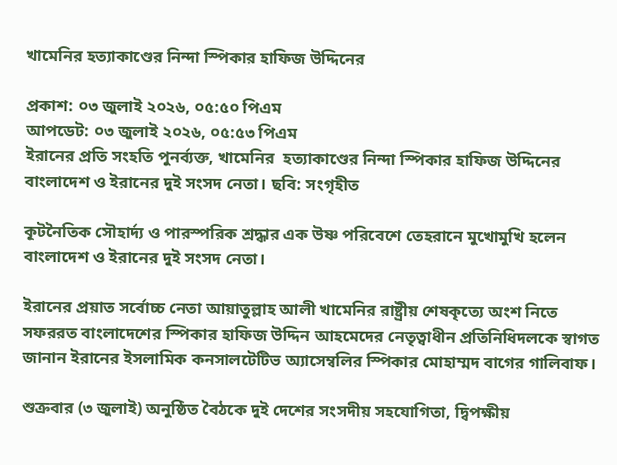খামেনির হত্যাকাণ্ডের নিন্দা স্পিকার হাফিজ উদ্দিনের

প্রকাশ: ০৩ জুলাই ২০২৬, ০৫:৫০ পিএম
আপডেট: ০৩ জুলাই ২০২৬, ০৫:৫৩ পিএম
ইরানের প্রতি সংহতি পুনর্ব্যক্ত, খামেনির  হত্যাকাণ্ডের নিন্দা স্পিকার হাফিজ উদ্দিনের
বাংলাদেশ ও ইরানের দুই সংসদ নেতা। ছবি: সংগৃহীত

কূটনৈতিক সৌহার্দ্য ও পারস্পরিক শ্রদ্ধার এক উষ্ণ পরিবেশে তেহরানে মুখোমুখি হলেন বাংলাদেশ ও ইরানের দুই সংসদ নেতা।

ইরানের প্রয়াত সর্বোচ্চ নেতা আয়াতুল্লাহ আলী খামেনির রাষ্ট্রীয় শেষকৃত্যে অংশ নিতে সফররত বাংলাদেশের স্পিকার হাফিজ উদ্দিন আহমেদের নেতৃত্বাধীন প্রতিনিধিদলকে স্বাগত জানান ইরানের ইসলামিক কনসালটেটিভ অ্যাসেম্বলির স্পিকার মোহাম্মদ বাগের গালিবাফ।

শুক্রবার (৩ জুলাই) অনুষ্ঠিত বৈঠকে দুই দেশের সংসদীয় সহযোগিতা, দ্বিপক্ষীয়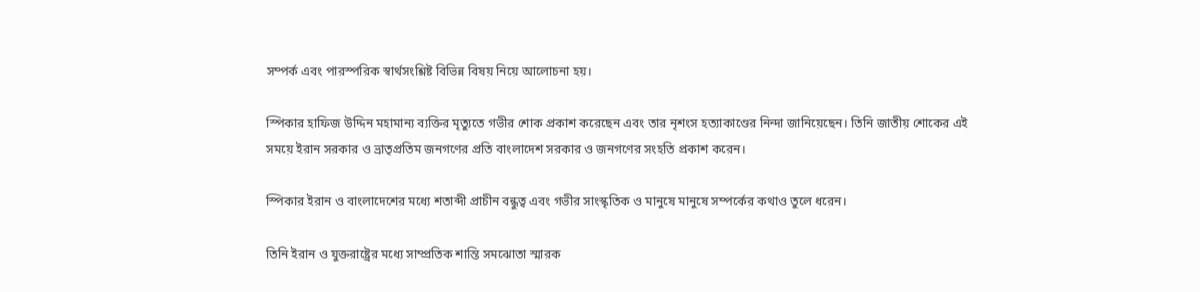সম্পর্ক এবং পারস্পরিক স্বার্থসংশ্লিষ্ট বিভিন্ন বিষয় নিয়ে আলোচনা হয়।

স্পিকার হাফিজ উদ্দিন মহামান্য ব্যক্তির মৃত্যুতে গভীর শোক প্রকাশ করেছেন এবং তার নৃশংস হত্যাকাণ্ডের নিন্দা জানিয়েছেন। তিনি জাতীয় শোকের এই সময়ে ইরান সরকার ও ভ্রাতৃপ্রতিম জনগণের প্রতি বাংলাদেশ সরকার ও জনগণের সংহতি প্রকাশ করেন।

স্পিকার ইরান ও বাংলাদেশের মধ্যে শতাব্দী প্রাচীন বন্ধুত্ব এবং গভীর সাংস্কৃতিক ও মানুষে মানুষে সম্পর্কের কথাও তুলে ধরেন।

তিনি ইরান ও যুক্তরাষ্ট্রের মধ্যে সাম্প্রতিক শান্তি সমঝোতা স্মারক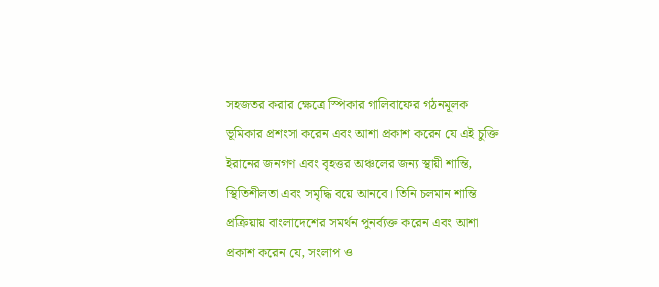সহজতর করার ক্ষেত্রে স্পিকার গালিবাফের গঠনমূলক ভূমিকার প্রশংসা করেন এবং আশা প্রকাশ করেন যে এই চুক্তি ইরানের জনগণ এবং বৃহত্তর অঞ্চলের জন্য স্থায়ী শান্তি, স্থিতিশীলতা এবং সমৃদ্ধি বয়ে আনবে। তিনি চলমান শান্তি প্রক্রিয়ায় বাংলাদেশের সমর্থন পুনর্ব্যক্ত করেন এবং আশা প্রকাশ করেন যে, সংলাপ ও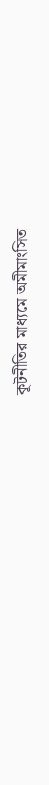কূটনীতির মাধ্যমে অমীমাংসিত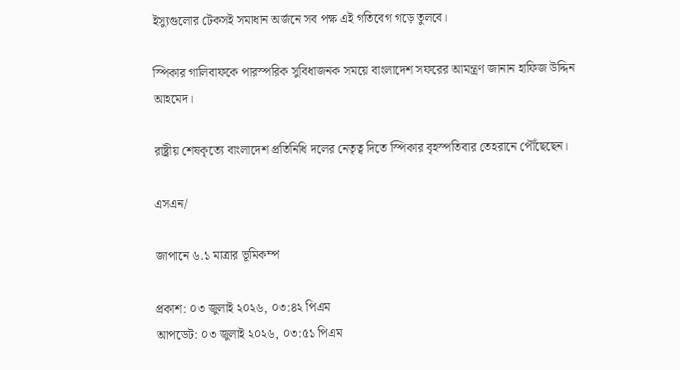ইস্যুগুলোর টেকসই সমাধান অর্জনে সব পক্ষ এই গতিবেগ গড়ে তুলবে।

স্পিকার গালিবাফকে পারস্পরিক সুবিধাজনক সময়ে বাংলাদেশ সফরের আমন্ত্রণ জানান হাফিজ উদ্দিন আহমেদ।

রাষ্ট্রীয় শেষকৃত্যে বাংলাদেশ প্রতিনিধি দলের নেতৃত্ব দিতে স্পিকার বৃহস্পতিবার তেহরানে পৌঁছেছেন।

এসএন/

জাপানে ৬.১ মাত্রার ভূমিকম্প

প্রকাশ: ০৩ জুলাই ২০২৬, ০৩:৪২ পিএম
আপডেট: ০৩ জুলাই ২০২৬, ০৩:৫১ পিএম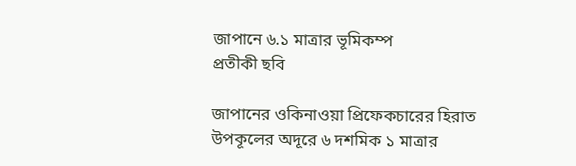জাপানে ৬.১ মাত্রার ভূমিকম্প
প্রতীকী ছবি

জাপানের ওকিনাওয়া প্রিফেকচারের হিরাত উপকূলের অদূরে ৬ দশমিক ১ মাত্রার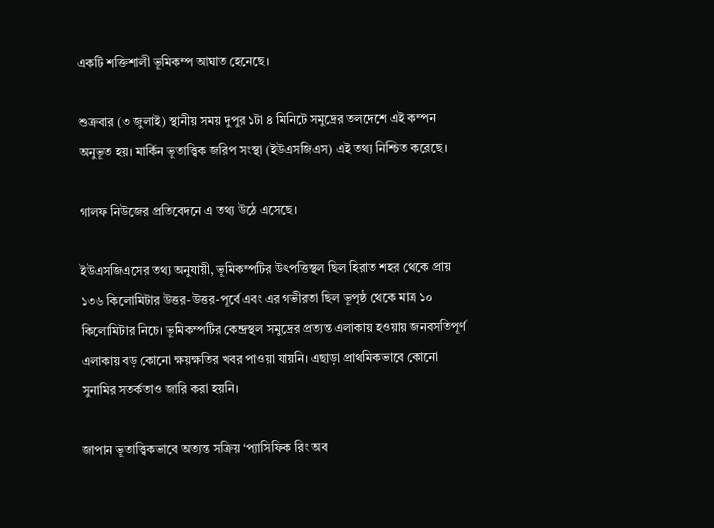একটি শক্তিশালী ভূমিকম্প আঘাত হেনেছে।

শুক্রবার (৩ জুলাই) স্থানীয় সময় দুপুর ১টা ৪ মিনিটে সমুদ্রের তলদেশে এই কম্পন অনুভূত হয়। মার্কিন ভূতাত্ত্বিক জরিপ সংস্থা (ইউএসজিএস) এই তথ্য নিশ্চিত করেছে।

গালফ নিউজের প্রতিবেদনে এ তথ্য উঠে এসেছে।

ইউএসজিএসের তথ্য অনুযায়ী, ভূমিকম্পটির উৎপত্তিস্থল ছিল হিরাত শহর থেকে প্রায় ১৩৬ কিলোমিটার উত্তর-উত্তর-পূর্বে এবং এর গভীরতা ছিল ভূপৃষ্ঠ থেকে মাত্র ১০ কিলোমিটার নিচে। ভূমিকম্পটির কেন্দ্রস্থল সমুদ্রের প্রত্যন্ত এলাকায় হওয়ায় জনবসতিপূর্ণ এলাকায় বড় কোনো ক্ষয়ক্ষতির খবর পাওয়া যায়নি। এছাড়া প্রাথমিকভাবে কোনো সুনামির সতর্কতাও জারি করা হয়নি।

জাপান ভূতাত্ত্বিকভাবে অত্যন্ত সক্রিয় ‘প্যাসিফিক রিং অব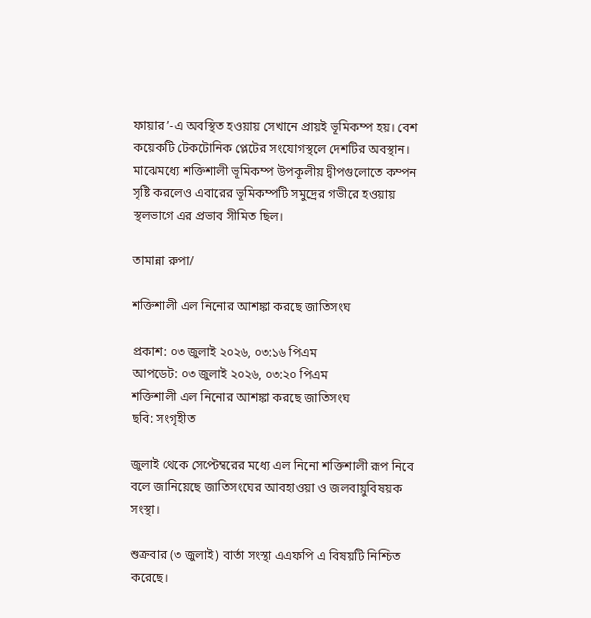ফায়ার’-এ অবস্থিত হওয়ায় সেখানে প্রায়ই ভূমিকম্প হয়। বেশ কয়েকটি টেকটোনিক প্লেটের সংযোগস্থলে দেশটির অবস্থান। মাঝেমধ্যে শক্তিশালী ভূমিকম্প উপকূলীয় দ্বীপগুলোতে কম্পন সৃষ্টি করলেও এবারের ভূমিকম্পটি সমুদ্রের গভীরে হওয়ায় স্থলভাগে এর প্রভাব সীমিত ছিল।

তামান্না রুপা/

শক্তিশালী এল নিনোর আশঙ্কা করছে জাতিসংঘ

প্রকাশ: ০৩ জুলাই ২০২৬, ০৩:১৬ পিএম
আপডেট: ০৩ জুলাই ২০২৬, ০৩:২০ পিএম
শক্তিশালী এল নিনোর আশঙ্কা করছে জাতিসংঘ
ছবি: সংগৃহীত

জুলাই থেকে সেপ্টেম্বরের মধ্যে এল নিনো শক্তিশালী রূপ নিবে বলে জানিয়েছে জাতিসংঘের আবহাওয়া ও জলবায়ুবিষয়ক সংস্থা।

শুক্রবার (৩ জুলাই) বার্তা সংস্থা এএফপি এ বিষয়টি নিশ্চিত করেছে।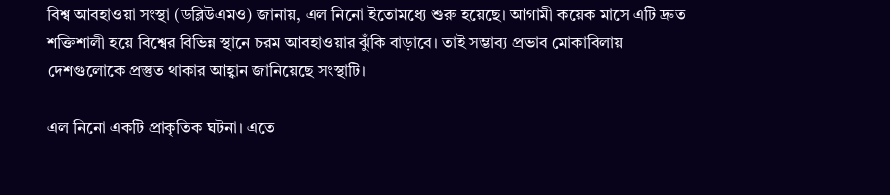বিশ্ব আবহাওয়া সংস্থা (ডব্লিউএমও) জানায়, এল নিনো ইতোমধ্যে শুরু হয়েছে। আগামী কয়েক মাসে এটি দ্রুত শক্তিশালী হয়ে বিশ্বের বিভিন্ন স্থানে চরম আবহাওয়ার ঝুঁকি বাড়াবে। তাই সম্ভাব্য প্রভাব মোকাবিলায় দেশগুলোকে প্রস্তুত থাকার আহ্বান জানিয়েছে সংস্থাটি।

এল নিনো একটি প্রাকৃতিক ঘটনা। এতে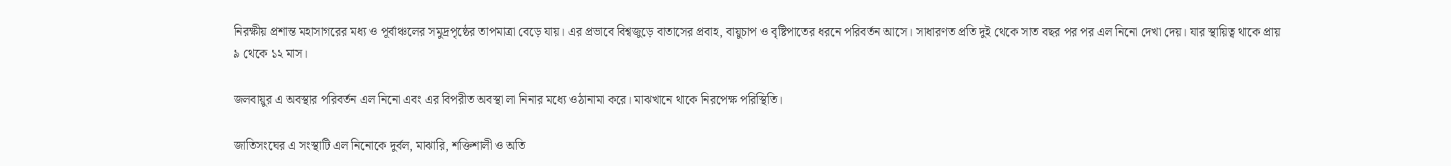নিরক্ষীয় প্রশান্ত মহাসাগরের মধ্য ও পূর্বাঞ্চলের সমুদ্রপৃষ্ঠের তাপমাত্রা বেড়ে যায়। এর প্রভাবে বিশ্বজুড়ে বাতাসের প্রবাহ, বায়ুচাপ ও বৃষ্টিপাতের ধরনে পরিবর্তন আসে। সাধারণত প্রতি দুই থেকে সাত বছর পর পর এল নিনো দেখা দেয়। যার স্থায়িত্ব থাকে প্রায় ৯ থেকে ১২ মাস।

জলবায়ুর এ অবস্থার পরিবর্তন এল নিনো এবং এর বিপরীত অবস্থা লা নিনার মধ্যে ওঠানামা করে। মাঝখানে থাকে নিরপেক্ষ পরিস্থিতি।

জাতিসংঘের এ সংস্থাটি এল নিনোকে দুর্বল, মাঝারি, শক্তিশালী ও অতি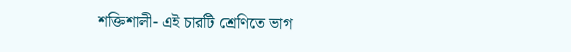শক্তিশালী- এই চারটি শ্রেণিতে ভাগ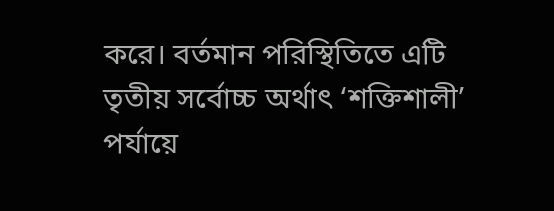করে। বর্তমান পরিস্থিতিতে এটি তৃতীয় সর্বোচ্চ অর্থাৎ ‘শক্তিশালী’ পর্যায়ে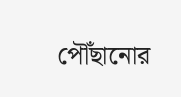পৌঁছানোর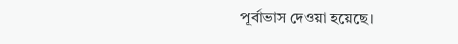পূর্বাভাস দেওয়া হয়েছে।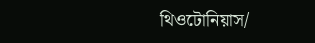থিওটোনিয়াস/